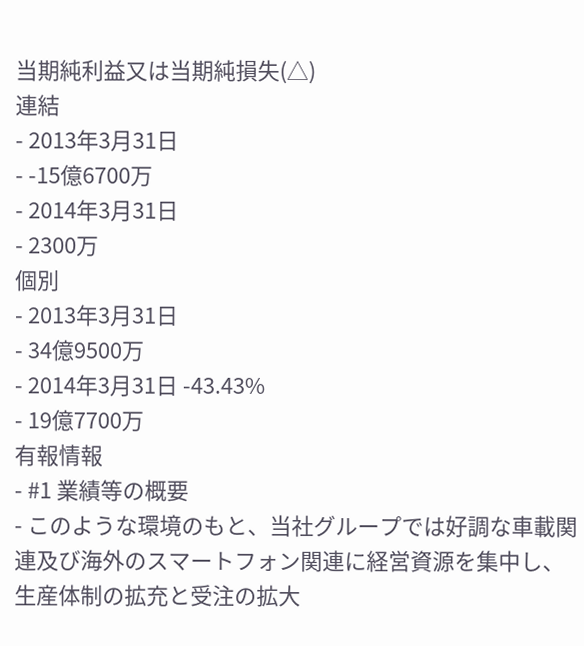当期純利益又は当期純損失(△)
連結
- 2013年3月31日
- -15億6700万
- 2014年3月31日
- 2300万
個別
- 2013年3月31日
- 34億9500万
- 2014年3月31日 -43.43%
- 19億7700万
有報情報
- #1 業績等の概要
- このような環境のもと、当社グループでは好調な車載関連及び海外のスマートフォン関連に経営資源を集中し、生産体制の拡充と受注の拡大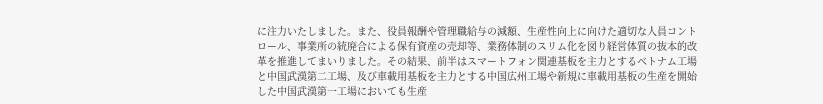に注力いたしました。また、役員報酬や管理職給与の減額、生産性向上に向けた適切な人員コントロール、事業所の統廃合による保有資産の売却等、業務体制のスリム化を図り経営体質の抜本的改革を推進してまいりました。その結果、前半はスマートフォン関連基板を主力とするベトナム工場と中国武漢第二工場、及び車載用基板を主力とする中国広州工場や新規に車載用基板の生産を開始した中国武漢第一工場においても生産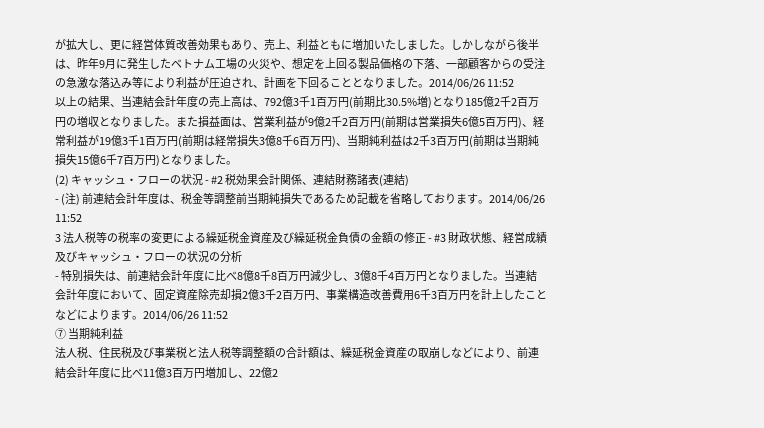が拡大し、更に経営体質改善効果もあり、売上、利益ともに増加いたしました。しかしながら後半は、昨年9月に発生したベトナム工場の火災や、想定を上回る製品価格の下落、一部顧客からの受注の急激な落込み等により利益が圧迫され、計画を下回ることとなりました。2014/06/26 11:52
以上の結果、当連結会計年度の売上高は、792億3千1百万円(前期比30.5%増)となり185億2千2百万円の増収となりました。また損益面は、営業利益が9億2千2百万円(前期は営業損失6億5百万円)、経常利益が19億3千1百万円(前期は経常損失3億8千6百万円)、当期純利益は2千3百万円(前期は当期純損失15億6千7百万円)となりました。
(2) キャッシュ・フローの状況 - #2 税効果会計関係、連結財務諸表(連結)
- (注) 前連結会計年度は、税金等調整前当期純損失であるため記載を省略しております。2014/06/26 11:52
3 法人税等の税率の変更による繰延税金資産及び繰延税金負債の金額の修正 - #3 財政状態、経営成績及びキャッシュ・フローの状況の分析
- 特別損失は、前連結会計年度に比べ8億8千8百万円減少し、3億8千4百万円となりました。当連結会計年度において、固定資産除売却損2億3千2百万円、事業構造改善費用6千3百万円を計上したことなどによります。2014/06/26 11:52
⑦ 当期純利益
法人税、住民税及び事業税と法人税等調整額の合計額は、繰延税金資産の取崩しなどにより、前連結会計年度に比べ11億3百万円増加し、22億2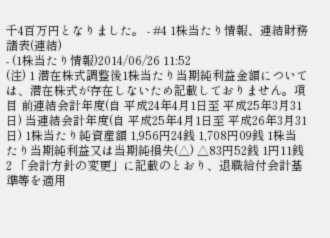千4百万円となりました。 - #4 1株当たり情報、連結財務諸表(連結)
- (1株当たり情報)2014/06/26 11:52
(注) 1 潜在株式調整後1株当たり当期純利益金額については、潜在株式が存在しないため記載しておりません。項目 前連結会計年度(自 平成24年4月1日至 平成25年3月31日) 当連結会計年度(自 平成25年4月1日至 平成26年3月31日) 1株当たり純資産額 1,956円24銭 1,708円09銭 1株当たり当期純利益又は当期純損失(△) △83円52銭 1円11銭
2 「会計方針の変更」に記載のとおり、退職給付会計基準等を適用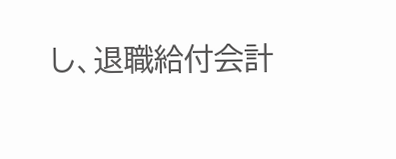し、退職給付会計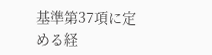基準第37項に定める経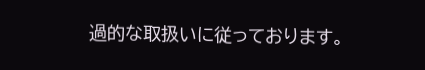過的な取扱いに従っております。